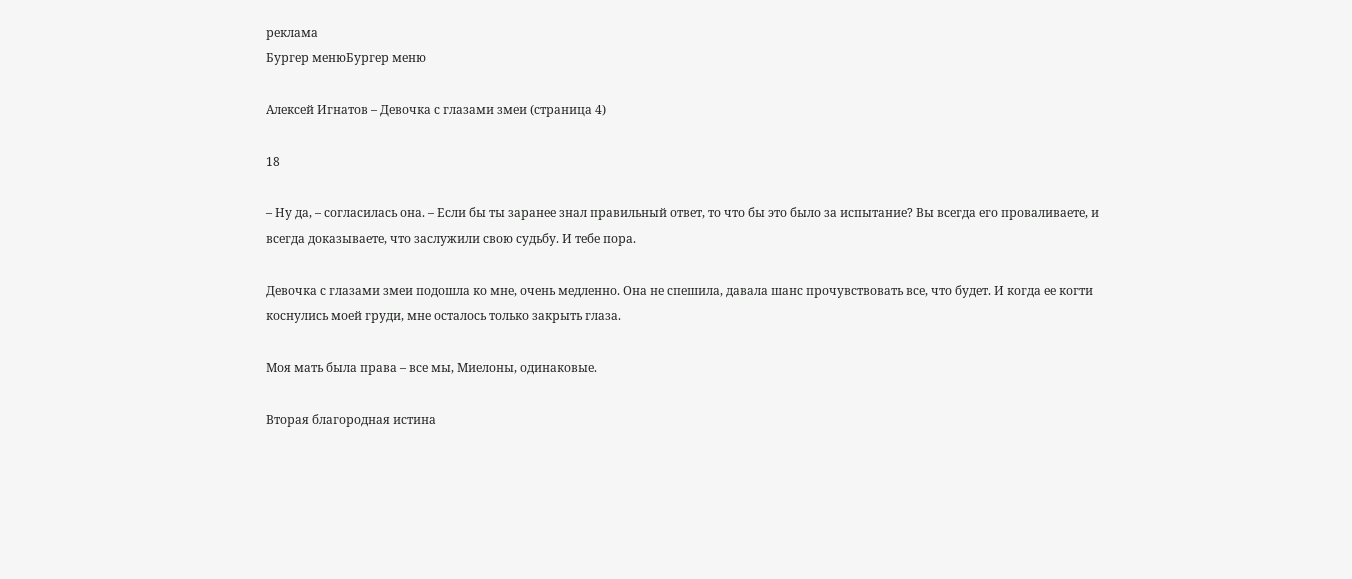реклама
Бургер менюБургер меню

Алексей Игнатов – Девочка с глазами змеи (страница 4)

18

– Ну да, – согласилась она. – Если бы ты заранее знал правильный ответ, то что бы это было за испытание? Вы всегда его проваливаете, и всегда доказываете, что заслужили свою судьбу. И тебе пора.

Девочка с глазами змеи подошла ко мне, очень медленно. Она не спешила, давала шанс прочувствовать все, что будет. И когда ее когти коснулись моей груди, мне осталось только закрыть глаза.

Моя мать была права – все мы, Миелоны, одинаковые.

Вторая благородная истина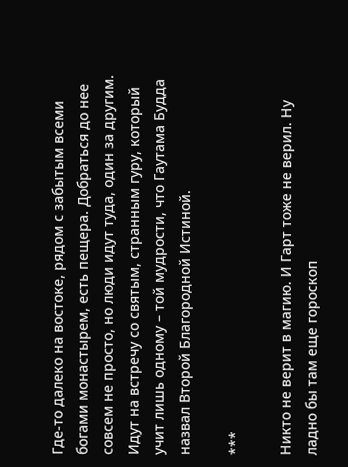Где-то далеко на востоке, рядом с забытым всеми богами монастырем, есть пещера. Добраться до нее совсем не просто, но люди идут туда, один за другим. Идут на встречу со святым, странным гуру, который учит лишь одному – той мудрости, что Гаутама Будда назвал Второй Благородной Истиной.

***

Никто не верит в магию. И Гарт тоже не верил. Ну ладно бы там еще гороскоп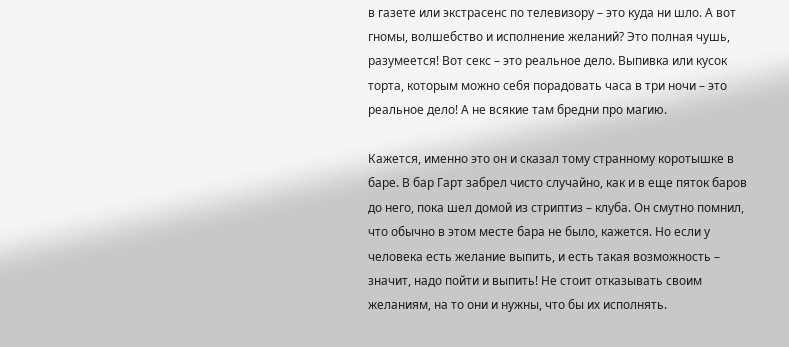в газете или экстрасенс по телевизору – это куда ни шло. А вот гномы, волшебство и исполнение желаний? Это полная чушь, разумеется! Вот секс – это реальное дело. Выпивка или кусок торта, которым можно себя порадовать часа в три ночи – это реальное дело! А не всякие там бредни про магию.

Кажется, именно это он и сказал тому странному коротышке в баре. В бар Гарт забрел чисто случайно, как и в еще пяток баров до него, пока шел домой из стриптиз – клуба. Он смутно помнил, что обычно в этом месте бара не было, кажется. Но если у человека есть желание выпить, и есть такая возможность – значит, надо пойти и выпить! Не стоит отказывать своим желаниям, на то они и нужны, что бы их исполнять.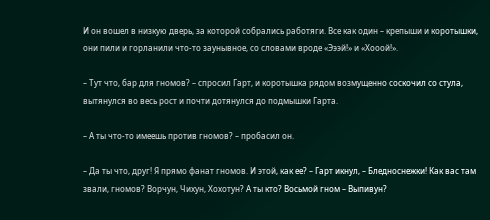И он вошел в низкую дверь, за которой собрались работяги. Все как один – крепыши и коротышки, они пили и горланили что-то заунывное, со словами вроде «Эээй!» и «Хооой!».

– Тут что, бар для гномов? – спросил Гарт, и коротышка рядом возмущенно соскочил со стула, вытянулся во весь рост и почти дотянулся до подмышки Гарта.

– А ты что-то имеешь против гномов? – пробасил он.

– Да ты что, друг! Я прямо фанат гномов. И этой, как ее? – Гарт икнул, – Бледноснежки! Как вас там звали, гномов? Ворчун, Чихун, Хохотун? А ты кто? Восьмой гном – Выпивун?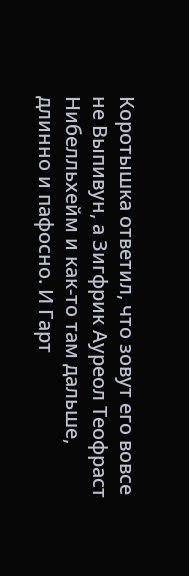Коротышка ответил, что зовут его вовсе не Выпивун, а Зигфрик Ауреол Теофраст Нибелльхейм и как-то там дальше, длинно и пафосно. И Гарт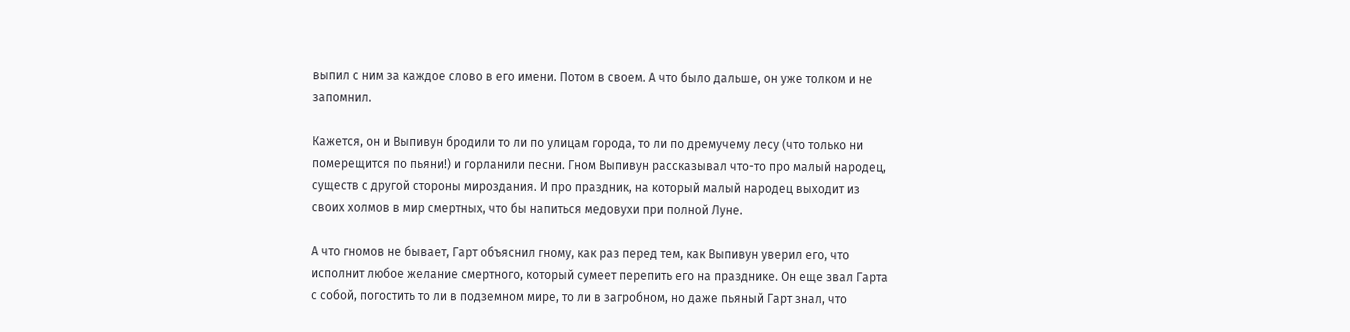выпил с ним за каждое слово в его имени. Потом в своем. А что было дальше, он уже толком и не запомнил.

Кажется, он и Выпивун бродили то ли по улицам города, то ли по дремучему лесу (что только ни померещится по пьяни!) и горланили песни. Гном Выпивун рассказывал что-то про малый народец, существ с другой стороны мироздания. И про праздник, на который малый народец выходит из своих холмов в мир смертных, что бы напиться медовухи при полной Луне.

А что гномов не бывает, Гарт объяснил гному, как раз перед тем, как Выпивун уверил его, что исполнит любое желание смертного, который сумеет перепить его на празднике. Он еще звал Гарта с собой, погостить то ли в подземном мире, то ли в загробном, но даже пьяный Гарт знал, что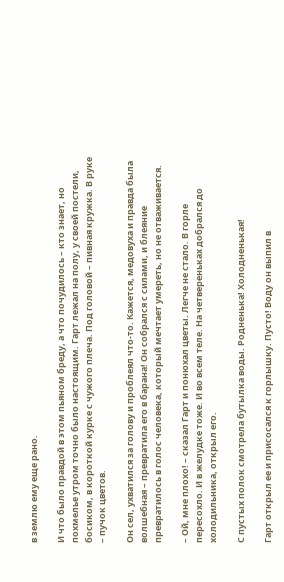в землю ему еще рано.

И что было правдой в этом пьяном бреду, а что почудилось – кто знает, но похмелье утром точно было настоящим. Гарт лежал на полу, у своей постели, босиком, в короткой курке с чужого плеча. Под головой – пивная кружка. В руке – пучок цветов.

Он сел, ухватился за голову и проблеял что-то. Кажется, медовуха и правда была волшебная – превратила его в барана! Он собрался с силами, и блеяние превратилось в голос человека, который мечтает умереть, но не отваживается.

– Ой, мне плохо! – сказал Гарт и понюхал цветы. Легче не стало. В горле пересохло. И в желудке тоже. И во всем теле. На четвереньках добрался до холодильника, открыл его.

С пустых полок смотрела бутылка воды. Родненька! Холодненькая!

Гарт открыл ее и присосался к горлышку. Пусто! Воду он выпил в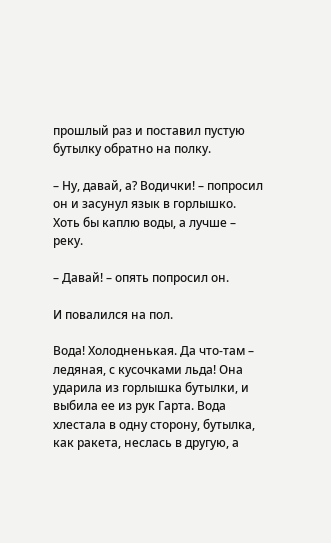прошлый раз и поставил пустую бутылку обратно на полку.

– Ну, давай, а? Водички! – попросил он и засунул язык в горлышко. Хоть бы каплю воды, а лучше – реку.

– Давай! – опять попросил он.

И повалился на пол.

Вода! Холодненькая. Да что-там – ледяная, с кусочками льда! Она ударила из горлышка бутылки, и выбила ее из рук Гарта. Вода хлестала в одну сторону, бутылка, как ракета, неслась в другую, а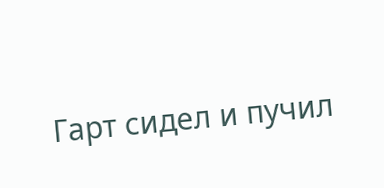Гарт сидел и пучил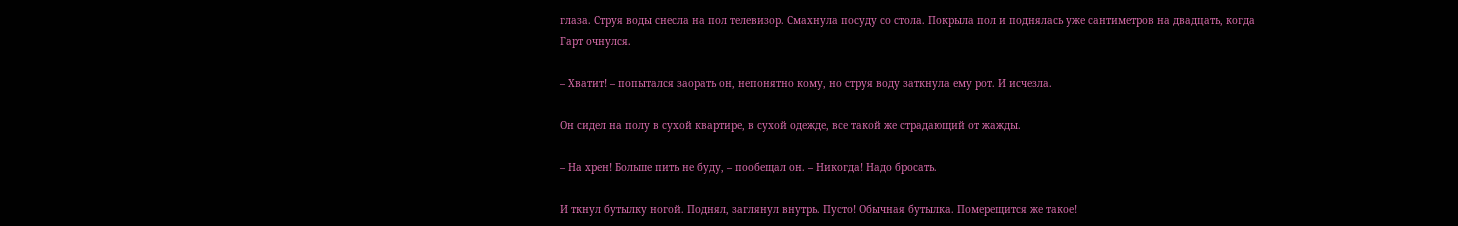глаза. Струя воды снесла на пол телевизор. Смахнула посуду со стола. Покрыла пол и поднялась уже сантиметров на двадцать, когда Гарт очнулся.

– Хватит! – попытался заорать он, непонятно кому, но струя воду заткнула ему рот. И исчезла.

Он сидел на полу в сухой квартире, в сухой одежде, все такой же страдающий от жажды.

– На хрен! Больше пить не буду, – пообещал он. – Никогда! Надо бросать.

И ткнул бутылку ногой. Поднял, заглянул внутрь. Пусто! Обычная бутылка. Померещится же такое!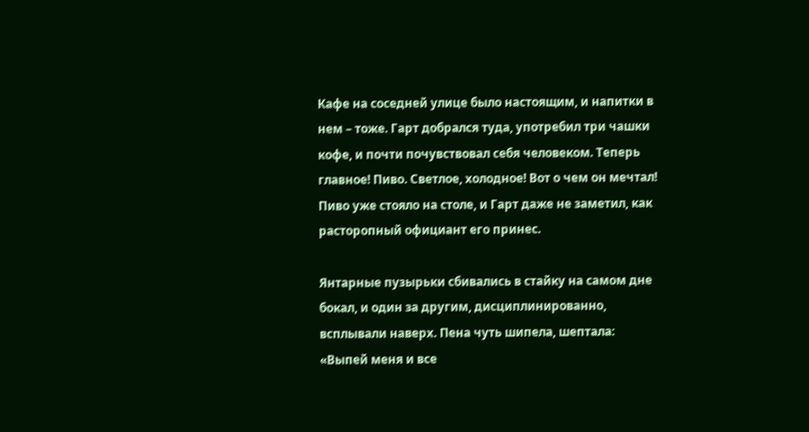Кафе на соседней улице было настоящим, и напитки в нем – тоже. Гарт добрался туда, употребил три чашки кофе, и почти почувствовал себя человеком. Теперь главное! Пиво. Светлое, холодное! Вот о чем он мечтал! Пиво уже стояло на столе, и Гарт даже не заметил, как расторопный официант его принес.

Янтарные пузырьки сбивались в стайку на самом дне бокал, и один за другим, дисциплинированно, всплывали наверх. Пена чуть шипела, шептала: «Выпей меня и все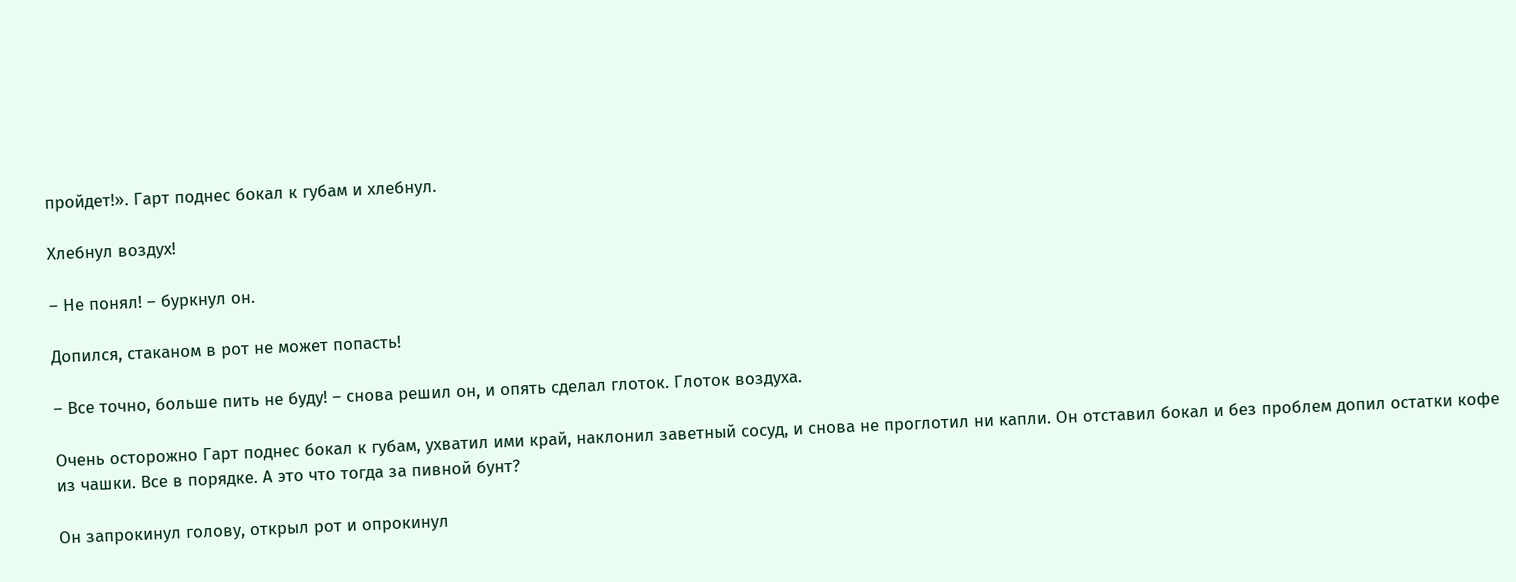пройдет!». Гарт поднес бокал к губам и хлебнул.

Хлебнул воздух!

– Не понял! – буркнул он.

Допился, стаканом в рот не может попасть!

– Все точно, больше пить не буду! – снова решил он, и опять сделал глоток. Глоток воздуха.

Очень осторожно Гарт поднес бокал к губам, ухватил ими край, наклонил заветный сосуд, и снова не проглотил ни капли. Он отставил бокал и без проблем допил остатки кофе из чашки. Все в порядке. А это что тогда за пивной бунт?

Он запрокинул голову, открыл рот и опрокинул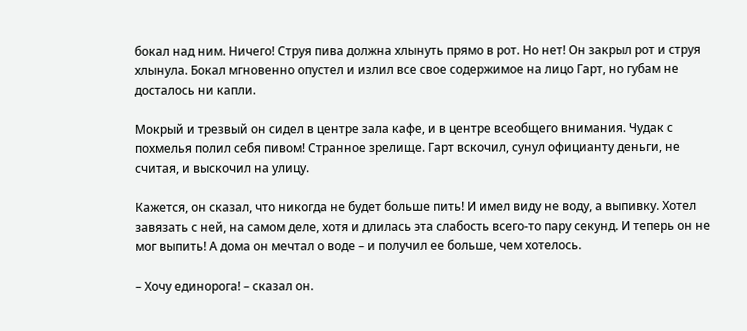бокал над ним. Ничего! Струя пива должна хлынуть прямо в рот. Но нет! Он закрыл рот и струя хлынула. Бокал мгновенно опустел и излил все свое содержимое на лицо Гарт, но губам не досталось ни капли.

Мокрый и трезвый он сидел в центре зала кафе, и в центре всеобщего внимания. Чудак с похмелья полил себя пивом! Странное зрелище. Гарт вскочил, сунул официанту деньги, не считая, и выскочил на улицу.

Кажется, он сказал, что никогда не будет больше пить! И имел виду не воду, а выпивку. Хотел завязать с ней, на самом деле, хотя и длилась эта слабость всего-то пару секунд. И теперь он не мог выпить! А дома он мечтал о воде – и получил ее больше, чем хотелось.

– Хочу единорога! – сказал он.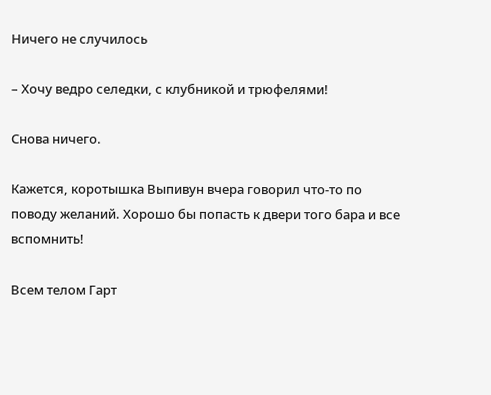Ничего не случилось

– Хочу ведро селедки, с клубникой и трюфелями!

Снова ничего.

Кажется, коротышка Выпивун вчера говорил что-то по поводу желаний. Хорошо бы попасть к двери того бара и все вспомнить!

Всем телом Гарт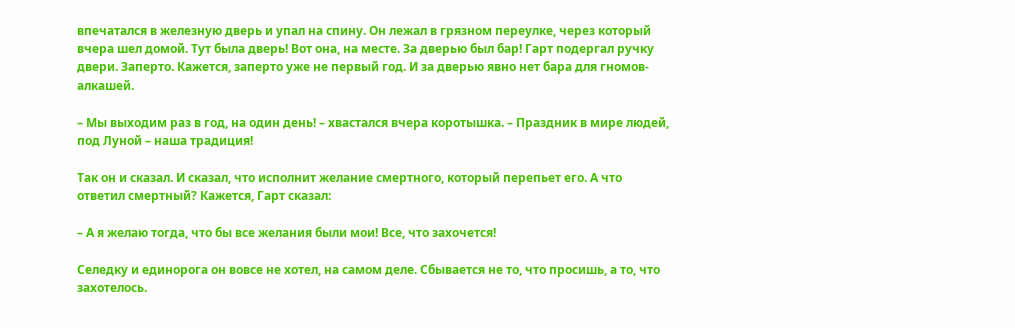впечатался в железную дверь и упал на спину. Он лежал в грязном переулке, через который вчера шел домой. Тут была дверь! Вот она, на месте. За дверью был бар! Гарт подергал ручку двери. Заперто. Кажется, заперто уже не первый год. И за дверью явно нет бара для гномов-алкашей.

– Мы выходим раз в год, на один день! – хвастался вчера коротышка. – Праздник в мире людей, под Луной – наша традиция!

Так он и сказал. И сказал, что исполнит желание смертного, который перепьет его. А что ответил смертный? Кажется, Гарт сказал:

– А я желаю тогда, что бы все желания были мои! Все, что захочется!

Селедку и единорога он вовсе не хотел, на самом деле. Сбывается не то, что просишь, а то, что захотелось.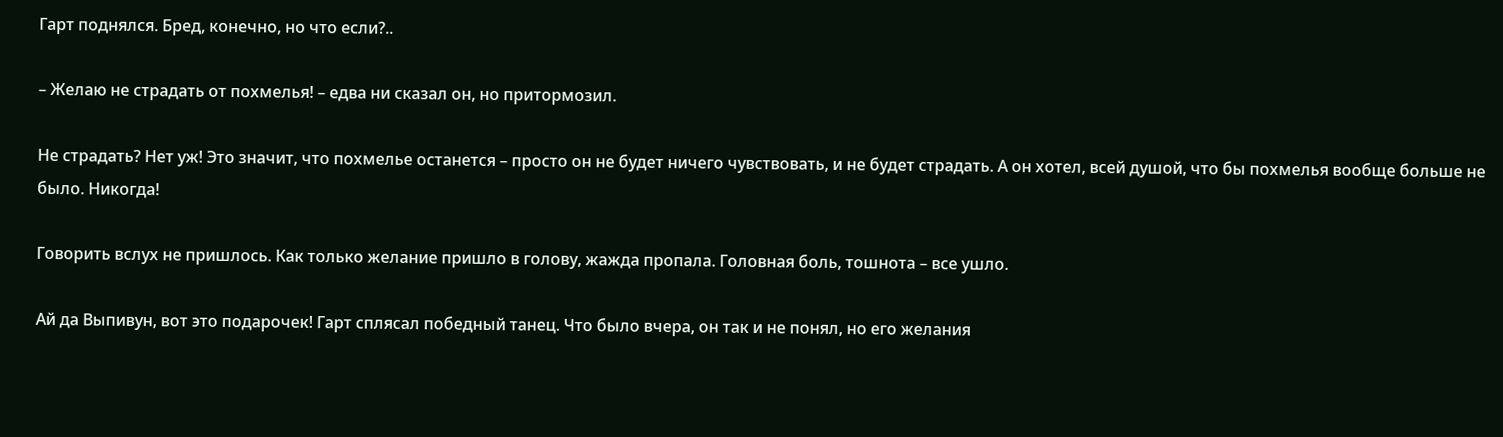Гарт поднялся. Бред, конечно, но что если?..

– Желаю не страдать от похмелья! – едва ни сказал он, но притормозил.

Не страдать? Нет уж! Это значит, что похмелье останется – просто он не будет ничего чувствовать, и не будет страдать. А он хотел, всей душой, что бы похмелья вообще больше не было. Никогда!

Говорить вслух не пришлось. Как только желание пришло в голову, жажда пропала. Головная боль, тошнота – все ушло.

Ай да Выпивун, вот это подарочек! Гарт сплясал победный танец. Что было вчера, он так и не понял, но его желания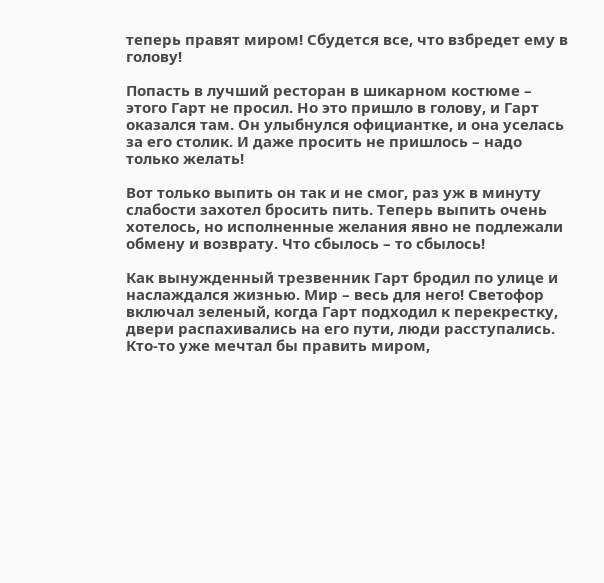теперь правят миром! Сбудется все, что взбредет ему в голову!

Попасть в лучший ресторан в шикарном костюме – этого Гарт не просил. Но это пришло в голову, и Гарт оказался там. Он улыбнулся официантке, и она уселась за его столик. И даже просить не пришлось – надо только желать!

Вот только выпить он так и не смог, раз уж в минуту слабости захотел бросить пить. Теперь выпить очень хотелось, но исполненные желания явно не подлежали обмену и возврату. Что сбылось – то сбылось!

Как вынужденный трезвенник Гарт бродил по улице и наслаждался жизнью. Мир – весь для него! Светофор включал зеленый, когда Гарт подходил к перекрестку, двери распахивались на его пути, люди расступались. Кто-то уже мечтал бы править миром,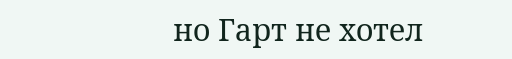но Гарт не хотел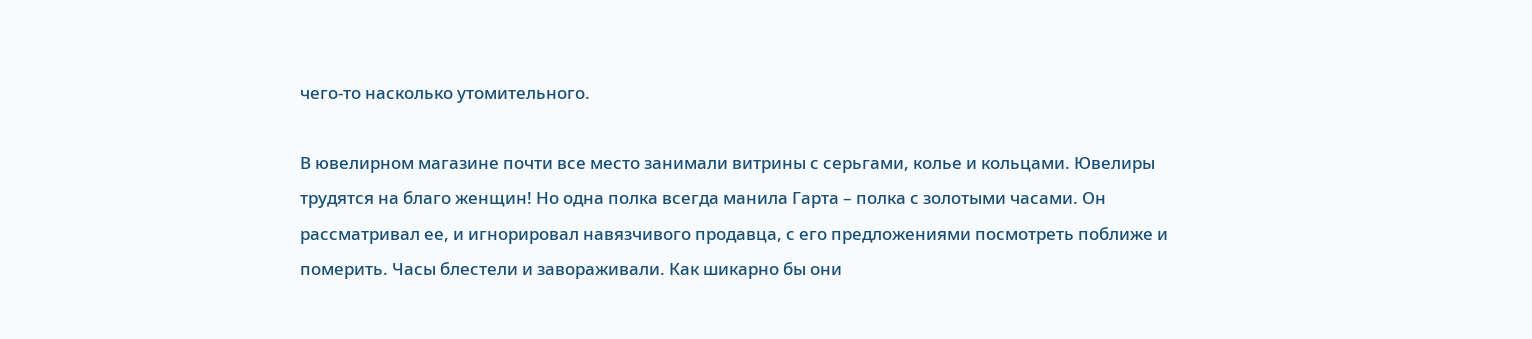чего-то насколько утомительного.

В ювелирном магазине почти все место занимали витрины с серьгами, колье и кольцами. Ювелиры трудятся на благо женщин! Но одна полка всегда манила Гарта – полка с золотыми часами. Он рассматривал ее, и игнорировал навязчивого продавца, с его предложениями посмотреть поближе и померить. Часы блестели и завораживали. Как шикарно бы они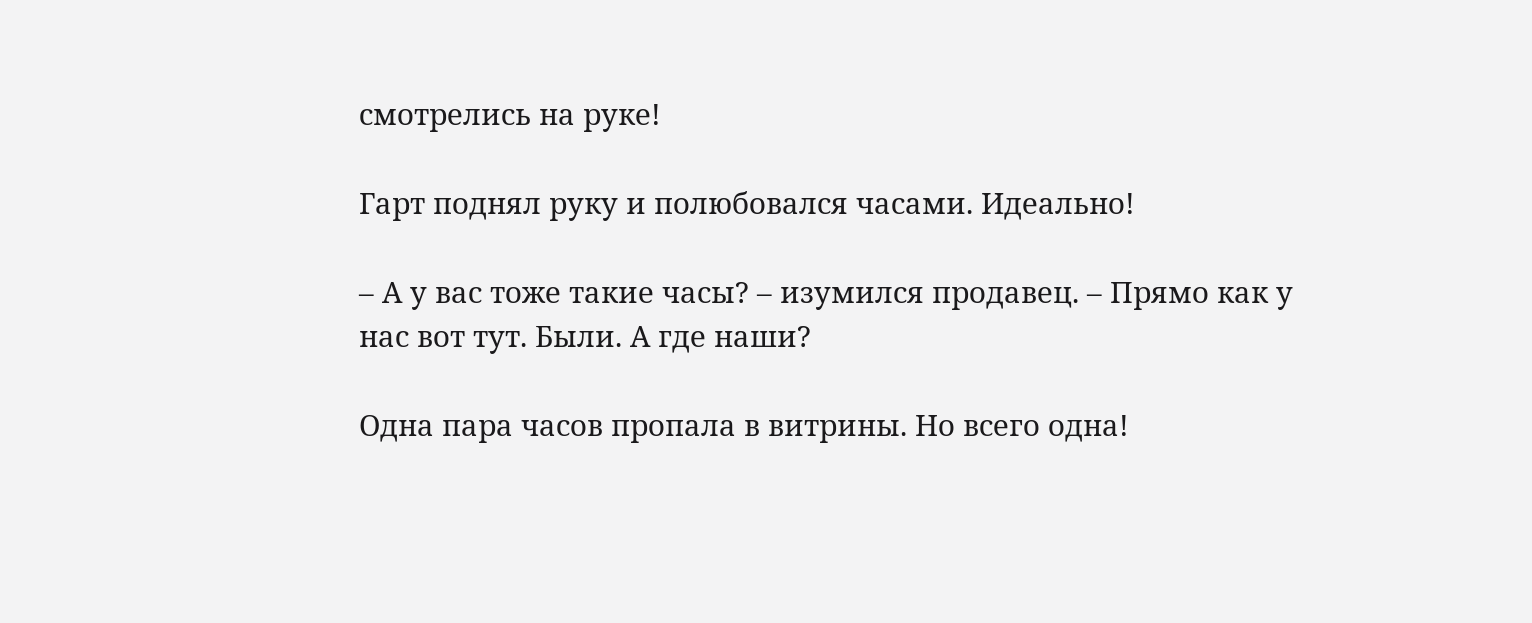смотрелись на руке!

Гарт поднял руку и полюбовался часами. Идеально!

– А у вас тоже такие часы? – изумился продавец. – Прямо как у нас вот тут. Были. А где наши?

Одна пара часов пропала в витрины. Но всего одна!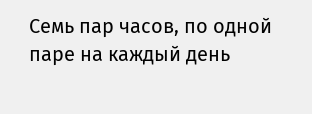Семь пар часов, по одной паре на каждый день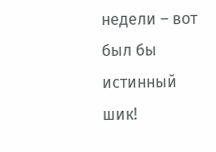недели – вот был бы истинный шик!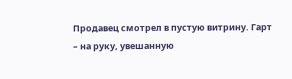Продавец смотрел в пустую витрину. Гарт – на руку, увешанную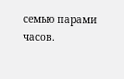семью парами часов.